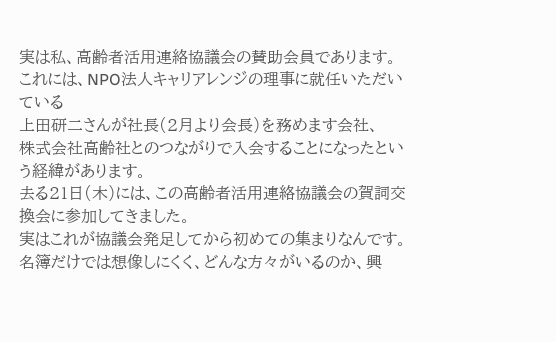実は私、高齢者活用連絡協議会の賛助会員であります。
これには、NPO法人キャリアレンジの理事に就任いただいている
上田研二さんが社長(2月より会長)を務めます会社、
株式会社高齢社とのつながりで入会することになったという経緯があります。
去る21日(木)には、この高齢者活用連絡協議会の賀詞交換会に参加してきました。
実はこれが協議会発足してから初めての集まりなんです。
名簿だけでは想像しにくく、どんな方々がいるのか、興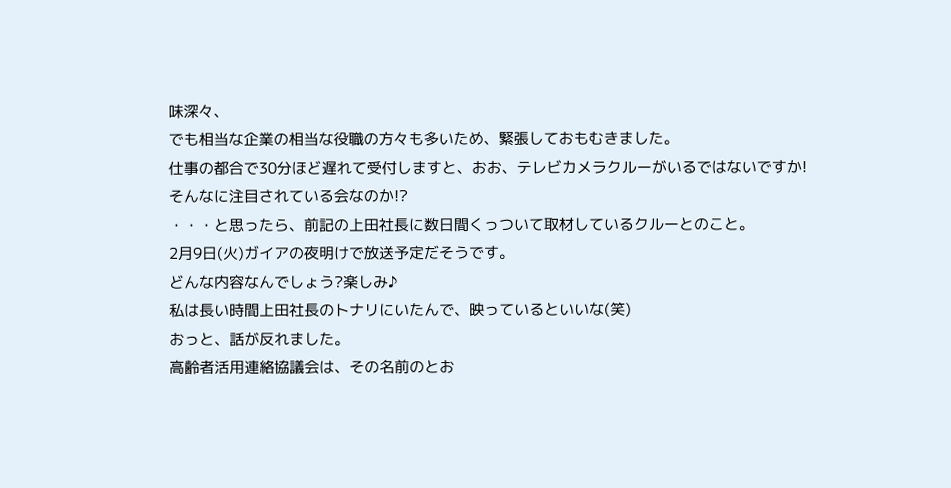味深々、
でも相当な企業の相当な役職の方々も多いため、緊張しておもむきました。
仕事の都合で30分ほど遅れて受付しますと、おお、テレビカメラクルーがいるではないですか!
そんなに注目されている会なのか!?
・・・と思ったら、前記の上田社長に数日間くっついて取材しているクルーとのこと。
2月9日(火)ガイアの夜明けで放送予定だそうです。
どんな内容なんでしょう?楽しみ♪
私は長い時間上田社長のトナリにいたんで、映っているといいな(笑)
おっと、話が反れました。
高齢者活用連絡協議会は、その名前のとお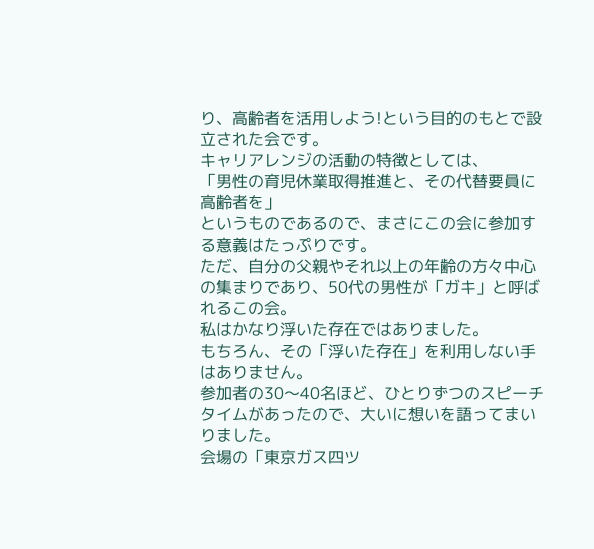り、高齢者を活用しよう!という目的のもとで設立された会です。
キャリアレンジの活動の特徴としては、
「男性の育児休業取得推進と、その代替要員に高齢者を」
というものであるので、まさにこの会に参加する意義はたっぷりです。
ただ、自分の父親やそれ以上の年齢の方々中心の集まりであり、50代の男性が「ガキ」と呼ばれるこの会。
私はかなり浮いた存在ではありました。
もちろん、その「浮いた存在」を利用しない手はありません。
参加者の30〜40名ほど、ひとりずつのスピーチタイムがあったので、大いに想いを語ってまいりました。
会場の「東京ガス四ツ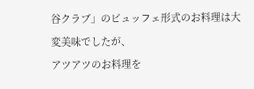谷クラブ」のビュッフェ形式のお料理は大変美味でしたが、
アツアツのお料理を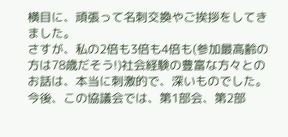横目に、頑張って名刺交換やご挨拶をしてきました。
さすが、私の2倍も3倍も4倍も(参加最高齢の方は78歳だそう!)社会経験の豊富な方々とのお話は、本当に刺激的で、深いものでした。
今後、この協議会では、第1部会、第2部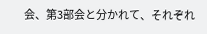会、第3部会と分かれて、それぞれ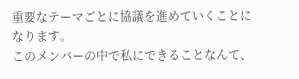重要なテーマごとに協議を進めていくことになります。
このメンバーの中で私にできることなんて、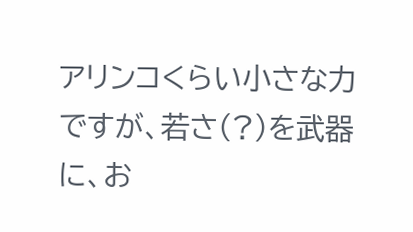アリンコくらい小さな力ですが、若さ(?)を武器に、お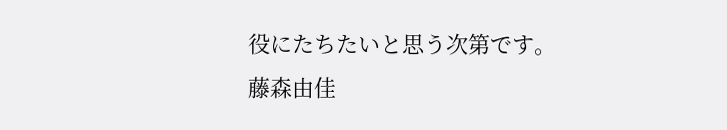役にたちたいと思う次第です。
藤森由佳